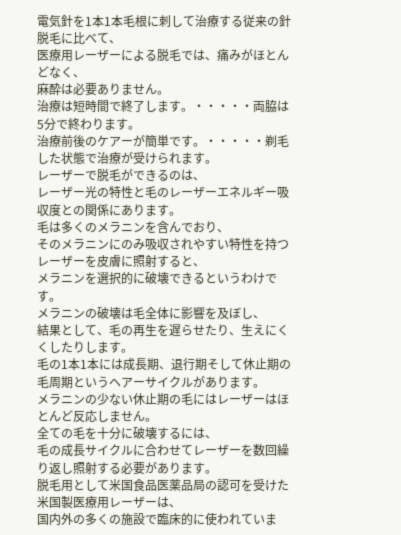電気針を1本1本毛根に刺して治療する従来の針脱毛に比べて、
医療用レーザーによる脱毛では、痛みがほとんどなく、
麻酔は必要ありません。
治療は短時間で終了します。・・・・・両脇は5分で終わります。
治療前後のケアーが簡単です。・・・・・剃毛した状態で治療が受けられます。
レーザーで脱毛ができるのは、
レーザー光の特性と毛のレーザーエネルギー吸収度との関係にあります。
毛は多くのメラニンを含んでおり、
そのメラニンにのみ吸収されやすい特性を持つレーザーを皮膚に照射すると、
メラニンを選択的に破壊できるというわけです。
メラニンの破壊は毛全体に影響を及ぼし、
結果として、毛の再生を遅らせたり、生えにくくしたりします。
毛の1本1本には成長期、退行期そして休止期の毛周期というヘアーサイクルがあります。
メラニンの少ない休止期の毛にはレーザーはほとんど反応しません。
全ての毛を十分に破壊するには、
毛の成長サイクルに合わせてレーザーを数回繰り返し照射する必要があります。
脱毛用として米国食品医薬品局の認可を受けた米国製医療用レーザーは、
国内外の多くの施設で臨床的に使われていま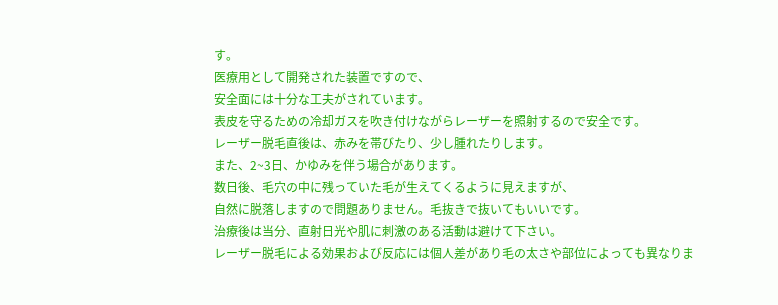す。
医療用として開発された装置ですので、
安全面には十分な工夫がされています。
表皮を守るための冷却ガスを吹き付けながらレーザーを照射するので安全です。
レーザー脱毛直後は、赤みを帯びたり、少し腫れたりします。
また、2~3日、かゆみを伴う場合があります。
数日後、毛穴の中に残っていた毛が生えてくるように見えますが、
自然に脱落しますので問題ありません。毛抜きで抜いてもいいです。
治療後は当分、直射日光や肌に刺激のある活動は避けて下さい。
レーザー脱毛による効果および反応には個人差があり毛の太さや部位によっても異なりま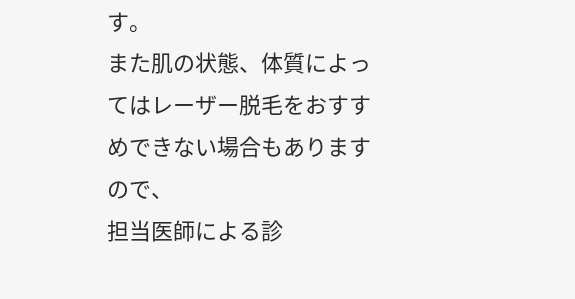す。
また肌の状態、体質によってはレーザー脱毛をおすすめできない場合もありますので、
担当医師による診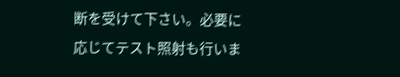断を受けて下さい。必要に応じてテスト照射も行いま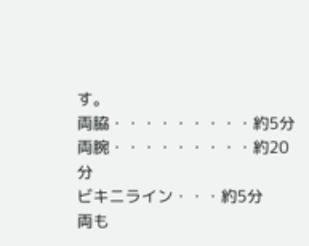す。
両脇・・・・・・・・・約5分
両腕・・・・・・・・・約20分
ビキニライン・・・約5分
両も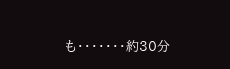も・・・・・・・約30分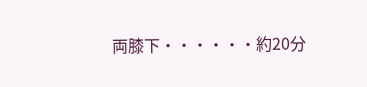両膝下・・・・・・約20分